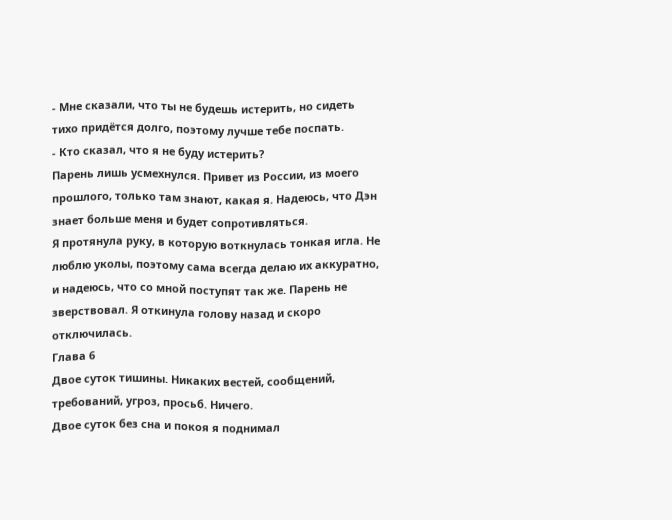- Мне сказали, что ты не будешь истерить, но сидеть тихо придётся долго, поэтому лучше тебе поспать.
- Кто сказал, что я не буду истерить?
Парень лишь усмехнулся. Привет из России, из моего прошлого, только там знают, какая я. Надеюсь, что Дэн знает больше меня и будет сопротивляться.
Я протянула руку, в которую воткнулась тонкая игла. Не люблю уколы, поэтому сама всегда делаю их аккуратно, и надеюсь, что со мной поступят так же. Парень не зверствовал. Я откинула голову назад и скоро отключилась.
Глава 6
Двое суток тишины. Никаких вестей, сообщений, требований, угроз, просьб. Ничего.
Двое суток без сна и покоя я поднимал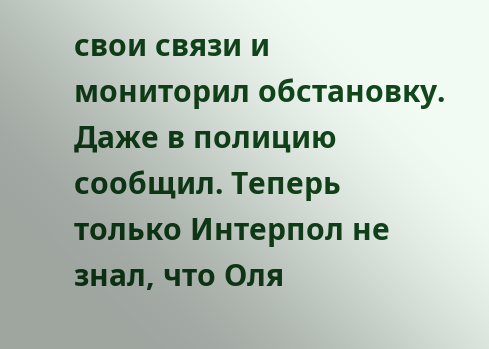свои связи и мониторил обстановку.
Даже в полицию сообщил. Теперь только Интерпол не знал, что Оля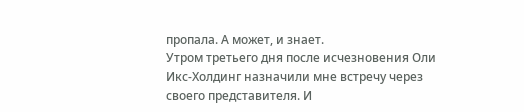пропала. А может, и знает.
Утром третьего дня после исчезновения Оли Икс-Холдинг назначили мне встречу через своего представителя. И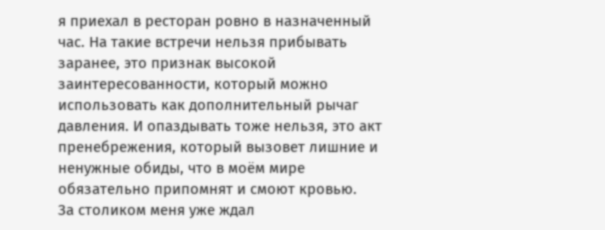я приехал в ресторан ровно в назначенный час. На такие встречи нельзя прибывать заранее, это признак высокой заинтересованности, который можно использовать как дополнительный рычаг давления. И опаздывать тоже нельзя, это акт пренебрежения, который вызовет лишние и ненужные обиды, что в моём мире обязательно припомнят и смоют кровью.
За столиком меня уже ждал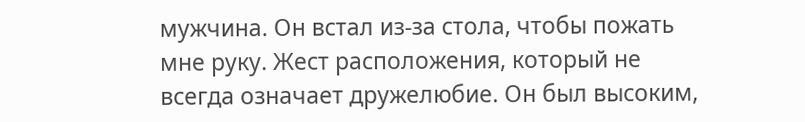мужчина. Он встал из-за стола, чтобы пожать мне руку. Жест расположения, который не всегда означает дружелюбие. Он был высоким,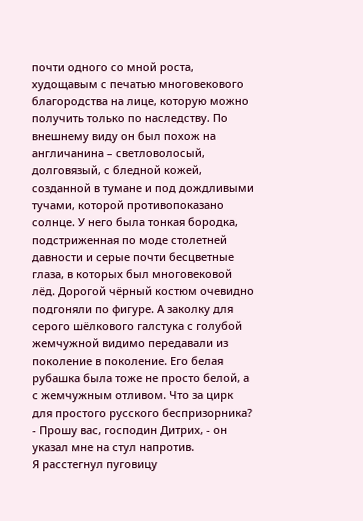почти одного со мной роста, худощавым с печатью многовекового благородства на лице, которую можно получить только по наследству. По внешнему виду он был похож на англичанина – светловолосый, долговязый, с бледной кожей, созданной в тумане и под дождливыми тучами, которой противопоказано солнце. У него была тонкая бородка, подстриженная по моде столетней давности и серые почти бесцветные глаза, в которых был многовековой лёд. Дорогой чёрный костюм очевидно подгоняли по фигуре. А заколку для серого шёлкового галстука с голубой жемчужной видимо передавали из поколение в поколение. Его белая рубашка была тоже не просто белой, а с жемчужным отливом. Что за цирк для простого русского беспризорника?
- Прошу вас, господин Дитрих, - он указал мне на стул напротив.
Я расстегнул пуговицу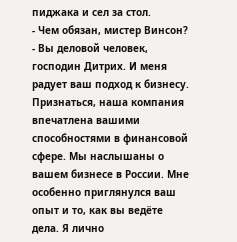пиджака и сел за стол.
- Чем обязан, мистер Винсон?
- Вы деловой человек, господин Дитрих. И меня радует ваш подход к бизнесу. Признаться, наша компания впечатлена вашими способностями в финансовой сфере. Мы наслышаны о вашем бизнесе в России. Мне особенно приглянулся ваш опыт и то, как вы ведёте дела. Я лично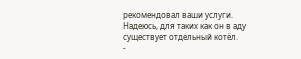рекомендовал ваши услуги.
Надеюсь, для таких как он в аду существует отдельный котёл.
-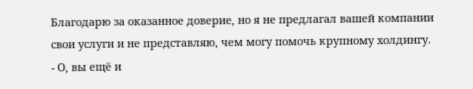Благодарю за оказанное доверие, но я не предлагал вашей компании свои услуги и не представляю, чем могу помочь крупному холдингу.
- О, вы ещё и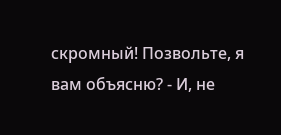скромный! Позвольте, я вам объясню? - И, не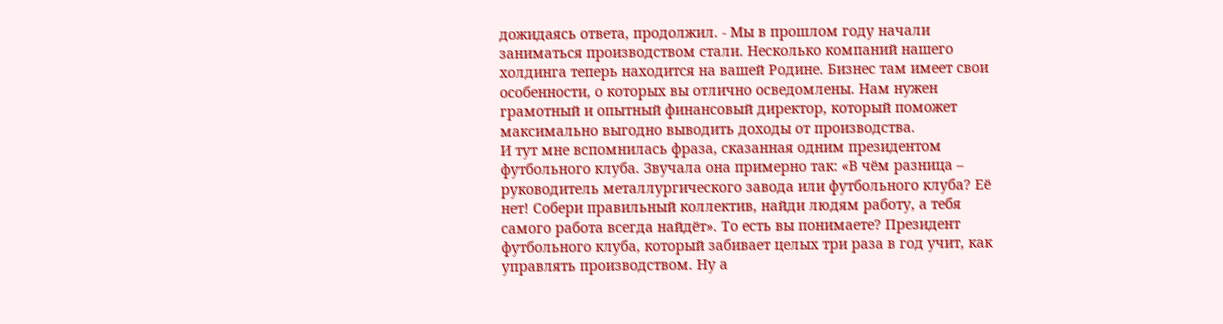дожидаясь ответа, продолжил. - Мы в прошлом году начали заниматься производством стали. Несколько компаний нашего холдинга теперь находится на вашей Родине. Бизнес там имеет свои особенности, о которых вы отлично осведомлены. Нам нужен грамотный и опытный финансовый директор, который поможет максимально выгодно выводить доходы от производства.
И тут мне вспомнилась фраза, сказанная одним президентом футбольного клуба. Звучала она примерно так: «В чём разница – руководитель металлургического завода или футбольного клуба? Её нет! Собери правильный коллектив, найди людям работу, а тебя самого работа всегда найдёт». То есть вы понимаете? Президент футбольного клуба, который забивает целых три раза в год учит, как управлять производством. Ну а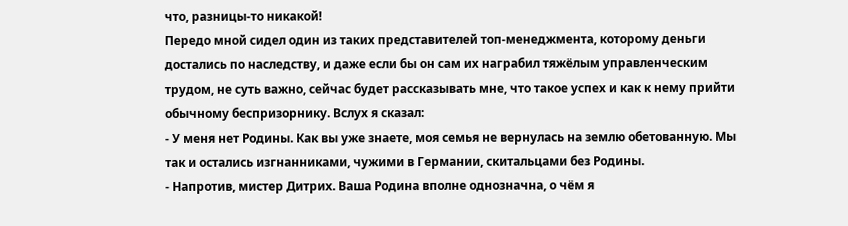что, разницы-то никакой!
Передо мной сидел один из таких представителей топ-менеджмента, которому деньги достались по наследству, и даже если бы он сам их награбил тяжёлым управленческим трудом, не суть важно, сейчас будет рассказывать мне, что такое успех и как к нему прийти обычному беспризорнику. Вслух я сказал:
- У меня нет Родины. Как вы уже знаете, моя семья не вернулась на землю обетованную. Мы так и остались изгнанниками, чужими в Германии, скитальцами без Родины.
- Напротив, мистер Дитрих. Ваша Родина вполне однозначна, о чём я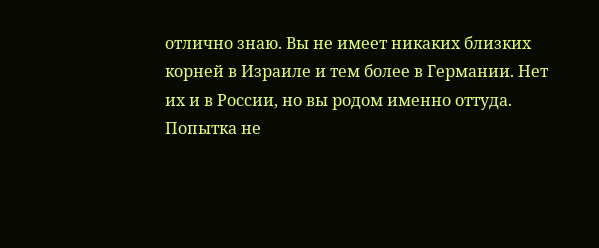отлично знаю. Вы не имеет никаких близких корней в Израиле и тем более в Германии. Нет их и в России, но вы родом именно оттуда.
Попытка не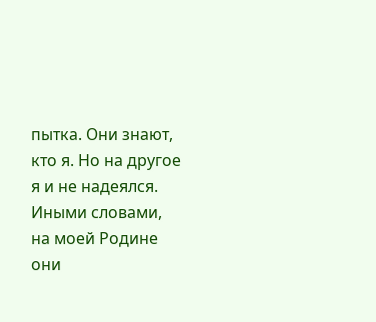пытка. Они знают, кто я. Но на другое я и не надеялся.
Иными словами, на моей Родине они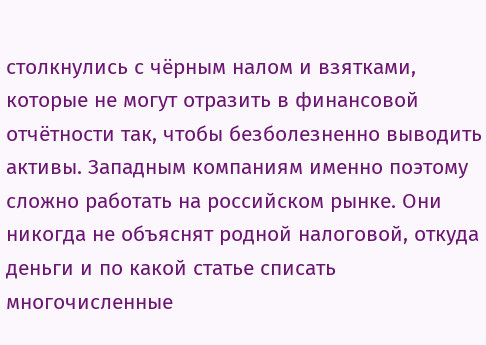столкнулись с чёрным налом и взятками, которые не могут отразить в финансовой отчётности так, чтобы безболезненно выводить активы. Западным компаниям именно поэтому сложно работать на российском рынке. Они никогда не объяснят родной налоговой, откуда деньги и по какой статье списать многочисленные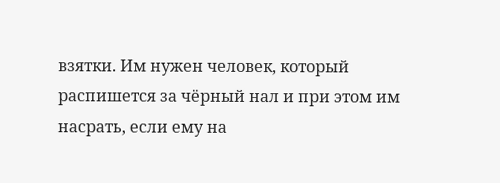взятки. Им нужен человек, который распишется за чёрный нал и при этом им насрать, если ему на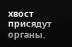хвост присядут органы.